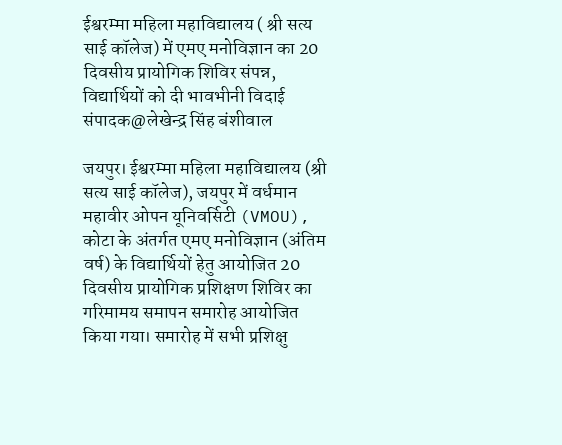ईश्वरम्मा महिला महाविद्यालय ( श्री सत्य साई कॉलेज) में एमए मनोविज्ञान का 20 दिवसीय प्रायोगिक शिविर संपन्न, विद्यार्थियों को दी भावभीनी विदाई
संपादक@लेखेन्द्र सिंह बंशीवाल

जयपुर। ईश्वरम्मा महिला महाविद्यालय (श्री सत्य साई कॉलेज), जयपुर में वर्धमान महावीर ओपन यूनिवर्सिटी (VMOU), कोटा के अंतर्गत एमए मनोविज्ञान (अंतिम वर्ष) के विद्यार्थियों हेतु आयोजित 20 दिवसीय प्रायोगिक प्रशिक्षण शिविर का गरिमामय समापन समारोह आयोजित किया गया। समारोह में सभी प्रशिक्षु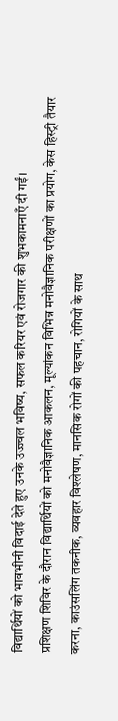विद्यार्थियों को भावभीनी विदाई देते हुए उनके उज्ज्वल भविष्य, सफल करियर एवं रोजगार की शुभकामनाएँ दी गईं।
प्रशिक्षण शिविर के दौरान विद्यार्थियों को मनोवैज्ञानिक आकलन, मूल्यांकन विभिन्न मनोवैज्ञानिक परीक्षणों का प्रयोग, केस हिस्ट्री तैयार करना, काउंसलिंग तकनीक, व्यवहार विश्लेषण, मानसिक रोगों की पहचान, रोगियों के साथ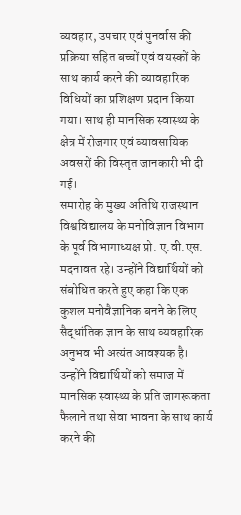व्यवहार, उपचार एवं पुनर्वास की प्रक्रिया सहित बच्चों एवं वयस्कों के साथ कार्य करने की व्यावहारिक विधियों का प्रशिक्षण प्रदान किया गया। साथ ही मानसिक स्वास्थ्य के क्षेत्र में रोजगार एवं व्यावसायिक अवसरों की विस्तृत जानकारी भी दी गई।
समारोह के मुख्य अतिथि राजस्थान विश्वविद्यालय के मनोविज्ञान विभाग के पूर्व विभागाध्यक्ष प्रो. ए.वी.एस. मदनावत रहे। उन्होंने विद्यार्थियों को संबोधित करते हुए कहा कि एक कुशल मनोवैज्ञानिक बनने के लिए सैद्धांतिक ज्ञान के साथ व्यवहारिक अनुभव भी अत्यंत आवश्यक है। उन्होंने विद्यार्थियों को समाज में मानसिक स्वास्थ्य के प्रति जागरूकता फैलाने तथा सेवा भावना के साथ कार्य करने की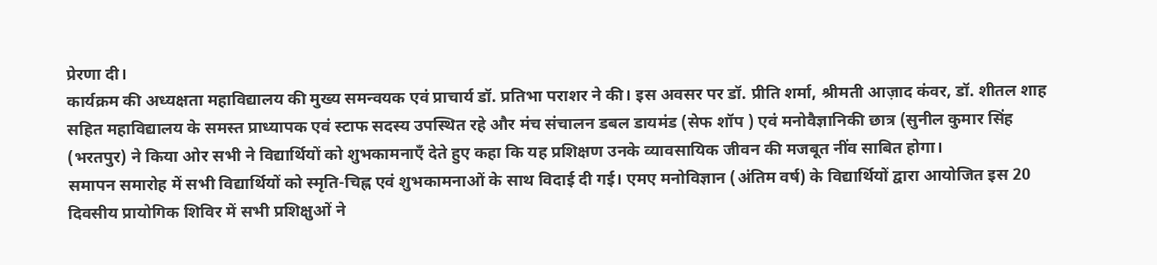प्रेरणा दी।
कार्यक्रम की अध्यक्षता महाविद्यालय की मुख्य समन्वयक एवं प्राचार्य डॉ. प्रतिभा पराशर ने की। इस अवसर पर डॉ. प्रीति शर्मा, श्रीमती आज़ाद कंवर, डॉ. शीतल शाह सहित महाविद्यालय के समस्त प्राध्यापक एवं स्टाफ सदस्य उपस्थित रहे और मंच संचालन डबल डायमंड (सेफ शॉप ) एवं मनोवैज्ञानिकी छात्र (सुनील कुमार सिंह (भरतपुर) ने किया ओर सभी ने विद्यार्थियों को शुभकामनाएँ देते हुए कहा कि यह प्रशिक्षण उनके व्यावसायिक जीवन की मजबूत नींव साबित होगा।
समापन समारोह में सभी विद्यार्थियों को स्मृति-चिह्न एवं शुभकामनाओं के साथ विदाई दी गई। एमए मनोविज्ञान (अंतिम वर्ष) के विद्यार्थियों द्वारा आयोजित इस 20 दिवसीय प्रायोगिक शिविर में सभी प्रशिक्षुओं ने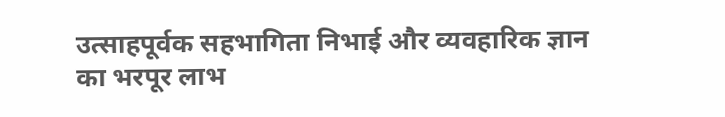उत्साहपूर्वक सहभागिता निभाई और व्यवहारिक ज्ञान का भरपूर लाभ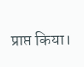प्राप्त किया।